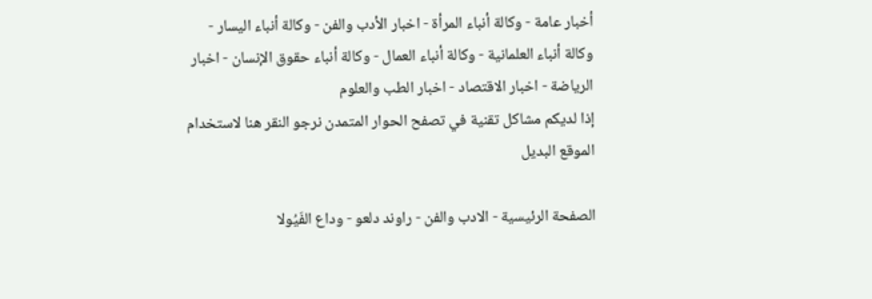أخبار عامة - وكالة أنباء المرأة - اخبار الأدب والفن - وكالة أنباء اليسار - وكالة أنباء العلمانية - وكالة أنباء العمال - وكالة أنباء حقوق الإنسان - اخبار الرياضة - اخبار الاقتصاد - اخبار الطب والعلوم
إذا لديكم مشاكل تقنية في تصفح الحوار المتمدن نرجو النقر هنا لاستخدام الموقع البديل

الصفحة الرئيسية - الادب والفن - راوند دلعو - وداع الفَيُولا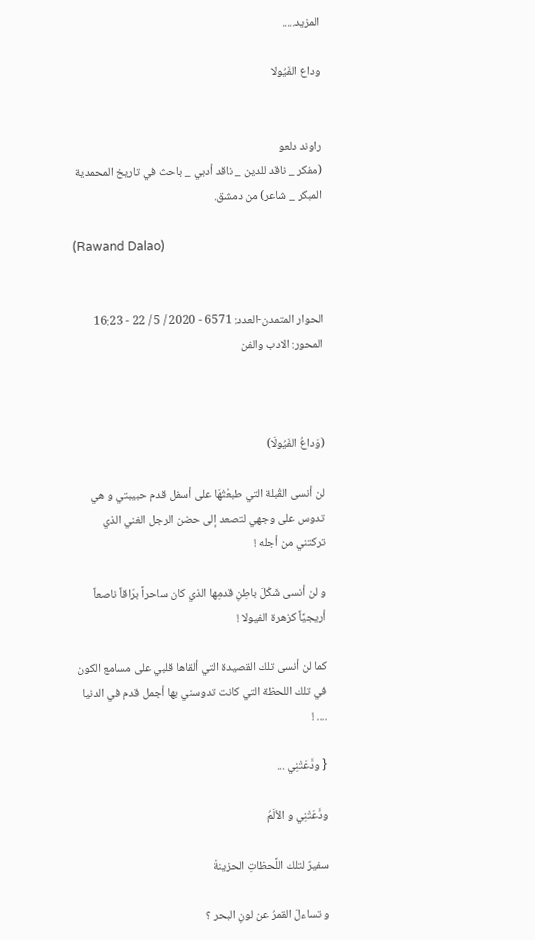المزيد.....

وداع الفَيُولا


راوند دلعو
(مفكر _ ناقد للدين _ ناقد أدبي _ باحث في تاريخ المحمدية المبكر _ شاعر) من دمشق.

(Rawand Dalao)


الحوار المتمدن-العدد: 6571 - 2020 / 5 / 22 - 16:23
المحور: الادب والفن



(وَداعُ الفَيُولَا)

لن أنسى القُبلة التي طبعْتُهَا على أسفل قدم حبيبتي و هي تدوس على وجهي لتصعد إلى حضن الرجل الغني الذي تركتني من أجله !

و لن أنسى شَكْلَ باطِنِ قدمِها الذي كان ساحراً برّاقاً ناصعاً أريجيَّاً كزهرة الفيولا !

كما لن أنسى تلك القصيدة التي ألقاها قلبي على مسامع الكون في تلك اللحظة التي كانت تدوسني بها أجمل قدم في الدنيا .... !

{ ودَّعَتْنِي ...

ودَّعَتْنِي و الألَمُ

سفيرٌ لتلك اللَّحظاتِ الحزينةْ

و تساءلَ القمرُ عن لونِ البحر ؟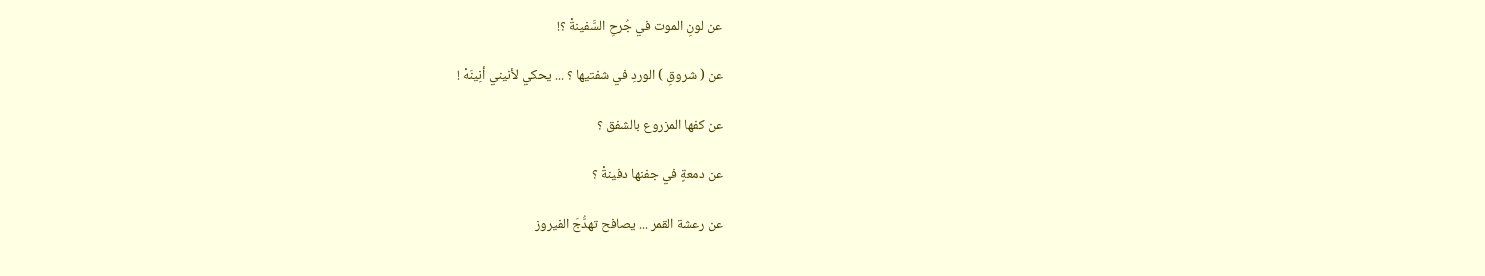عن لونِ الموت في جُرحِ السَّفينةْ ؟!

عن ( شروقِ ) الوردِ في شفتيها ؟ ... يحكي لأنيني أنِينَهْ !

عن كفها المزروع بالشفق ؟

عن دمعةٍ في جفنها دفينةْ ؟

عن رعشة القمر ... يصافح تهدُّجَ الفيروز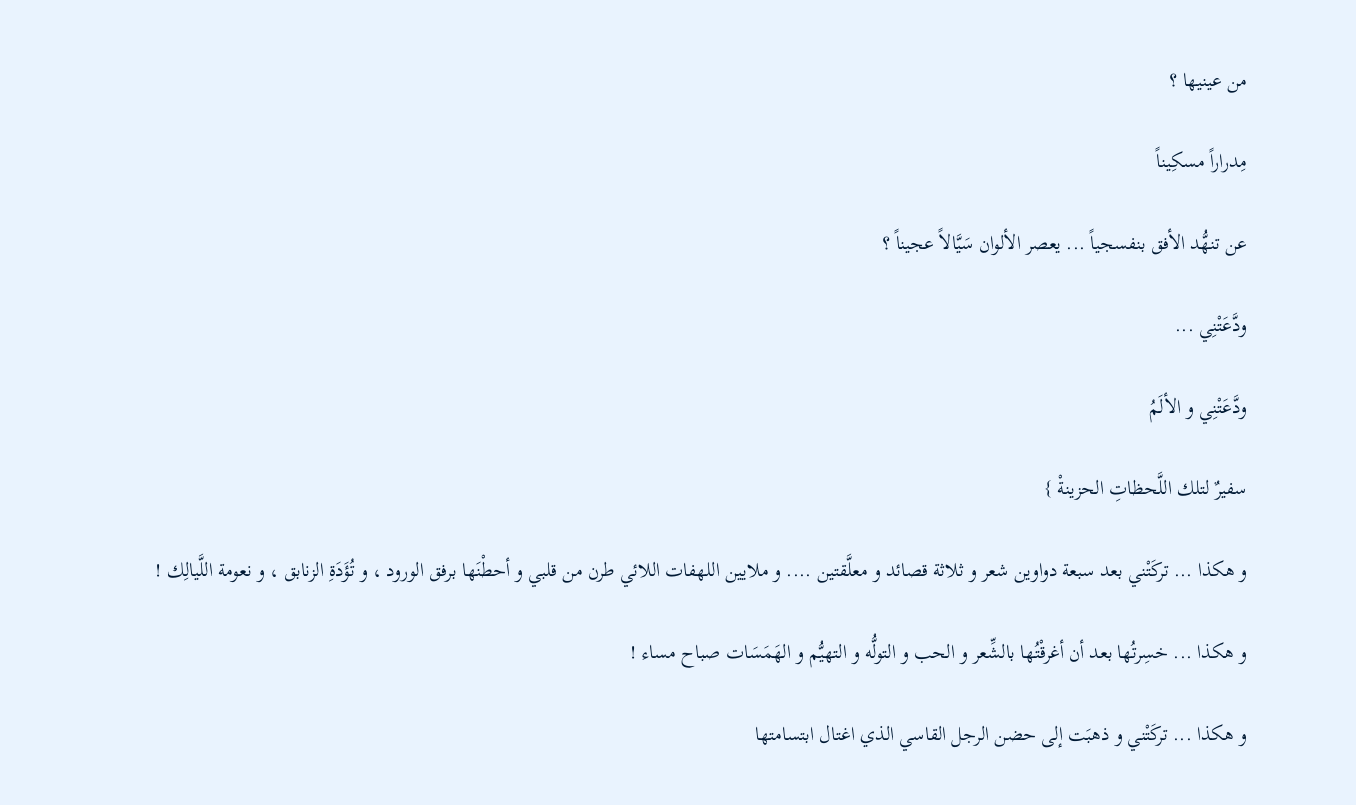من عينيها ؟

مِدراراً مسكِيناً

عن تنهُّد الأفق بنفسجياً ... يعصر الألوان سَيَّالاً عجيناً ؟

ودَّعَتْنِي ...

ودَّعَتْنِي و الألَمُ

سفيرٌ لتلك اللَّحظاتِ الحزينةْ }

و هكذا ... تركَتْني بعد سبعة دواوين شعر و ثلاثة قصائد و معلَّقتين .... و ملايين اللهفات اللائي طرن من قلبي و أحطْنَها برفق الورود ، و تُؤَدَةِ الزنابق ، و نعومة اللَّيالِك !

و هكذا ... خسِرتُها بعد أن أغرقْتُها بالشِّعر و الحب و التولُّه و التهيُّم و الهَمَسَات صباح مساء !

و هكذا ... تركَتْني و ذهبَت إلى حضن الرجل القاسي الذي اغتال ابتسامتها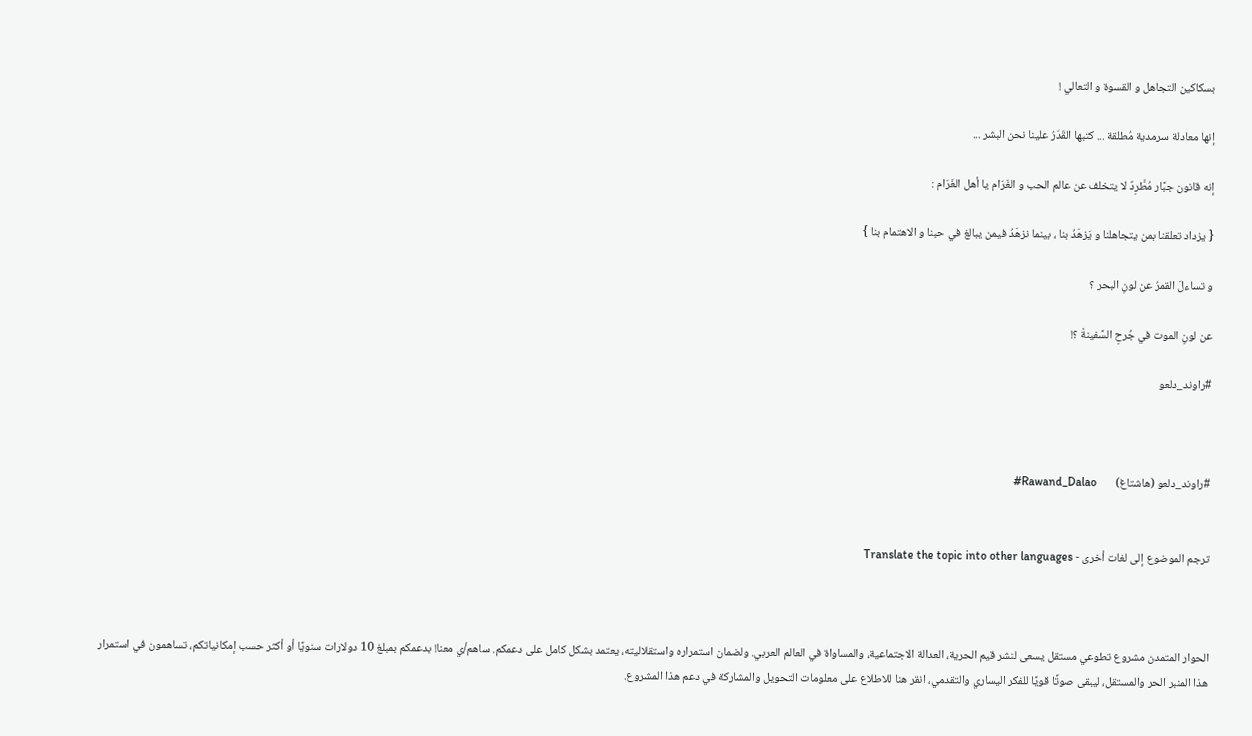بسكاكين التجاهل و القسوة و التعالي !

إنها معادلة سرمدية مُطلقة ... كتبها القَدَرُ علينا نحن البشر ...

إنه قانون جبَّار مُطَّرِدٌ لا يتخلف عن عالم الحب و الغَرَام يا أهل الغَرَام :

{ يزداد تعلقنا بمن يتجاهلنا و يَزهَدُ بنا ، بينما نزهَدُ فيمن يبالغ في حبنا و الاهتمام بنا }

و تساءلَ القمرُ عن لونِ البحر ؟

عن لونِ الموت في جُرحِ السَّفينةْ ؟!

#راوند_دلعو



#راوند_دلعو (هاشتاغ)       Rawand_Dalao#


ترجم الموضوع إلى لغات أخرى - Translate the topic into other languages



الحوار المتمدن مشروع تطوعي مستقل يسعى لنشر قيم الحرية، العدالة الاجتماعية، والمساواة في العالم العربي. ولضمان استمراره واستقلاليته، يعتمد بشكل كامل على دعمكم. ساهم/ي معنا! بدعمكم بمبلغ 10 دولارات سنويًا أو أكثر حسب إمكانياتكم، تساهمون في استمرار هذا المنبر الحر والمستقل، ليبقى صوتًا قويًا للفكر اليساري والتقدمي، انقر هنا للاطلاع على معلومات التحويل والمشاركة في دعم هذا المشروع.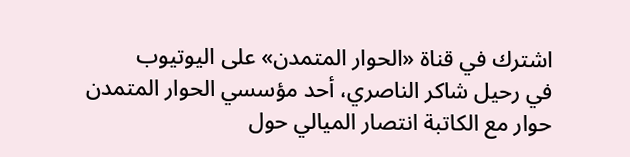اشترك في قناة «الحوار المتمدن» على اليوتيوب
في رحيل شاكر الناصري، أحد مؤسسي الحوار المتمدن
حوار مع الكاتبة انتصار الميالي حول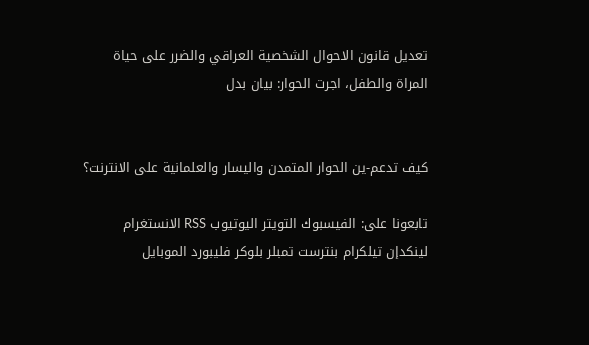تعديل قانون الاحوال الشخصية العراقي والضرر على حياة المراة والطفل، اجرت الحوار: بيان بدل


كيف تدعم-ين الحوار المتمدن واليسار والعلمانية على الانترنت؟

تابعونا على: الفيسبوك التويتر اليوتيوب RSS الانستغرام لينكدإن تيلكرام بنترست تمبلر بلوكر فليبورد الموبايل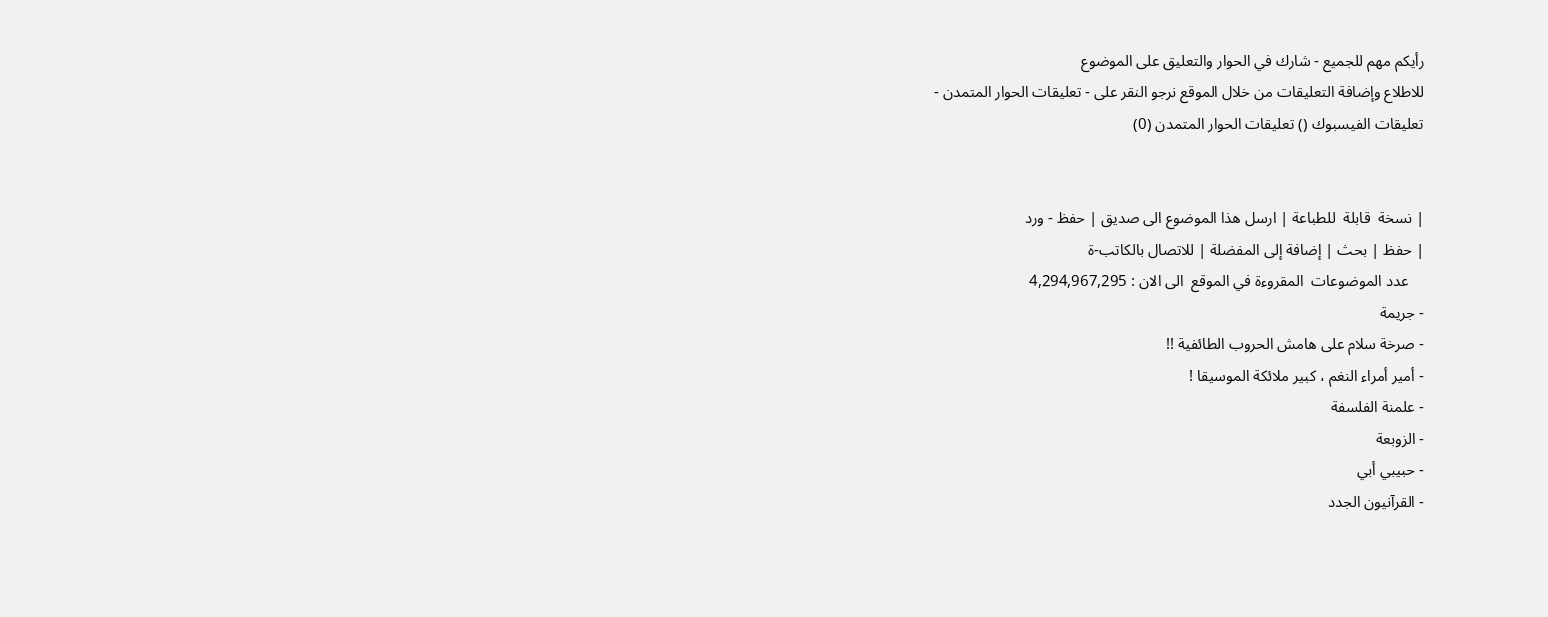رأيكم مهم للجميع - شارك في الحوار والتعليق على الموضوع
للاطلاع وإضافة التعليقات من خلال الموقع نرجو النقر على - تعليقات الحوار المتمدن -
تعليقات الفيسبوك () تعليقات الحوار المتمدن (0)


| نسخة  قابلة  للطباعة | ارسل هذا الموضوع الى صديق | حفظ - ورد
| حفظ | بحث | إضافة إلى المفضلة | للاتصال بالكاتب-ة
    عدد الموضوعات  المقروءة في الموقع  الى الان : 4,294,967,295
- جريمة
- صرخة سلام على هامش الحروب الطائفية !!
- أمير أمراء النغم ، كبير ملائكة الموسيقا !
- علمنة الفلسفة
- الزوبعة
- حبيبي أبي
- القرآنيون الجدد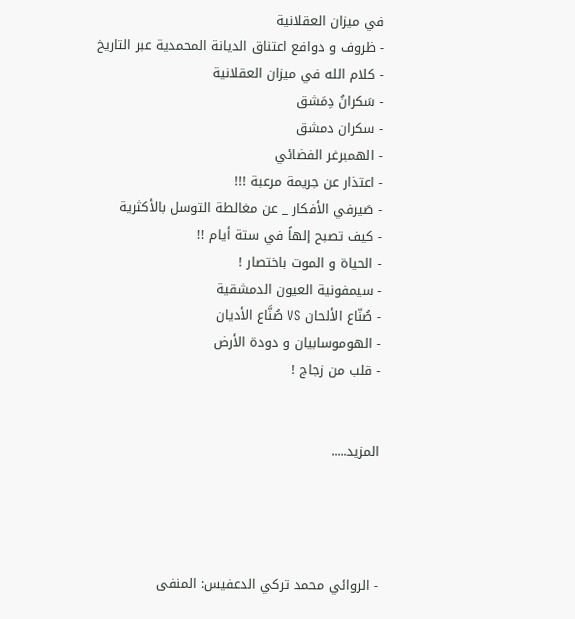في ميزان العقلانية
- ظروف و دوافع اعتناق الديانة المحمدية عبر التاريخ
- كلام الله في ميزان العقلانية
- سَكرانُ دِمَشق
- سكران دمشق
- الهمبرغر الفضائي
- اعتذار عن جريمة مرعبة !!!
- صَيرفي الأفكار _ عن مغالطة التوسل بالأكثرية
- كيف تصبح إلهاً في ستة أيام !!
- الحياة و الموت باختصار !
- سيمفونية العيون الدمشقية
- صُنّاع الألحان VS صُنَّاع الأديان
- الهوموسابيان و دودة الأرض
- قلب من زجاج !


المزيد.....




- الروائي محمد تركي الدعفيس: المنفى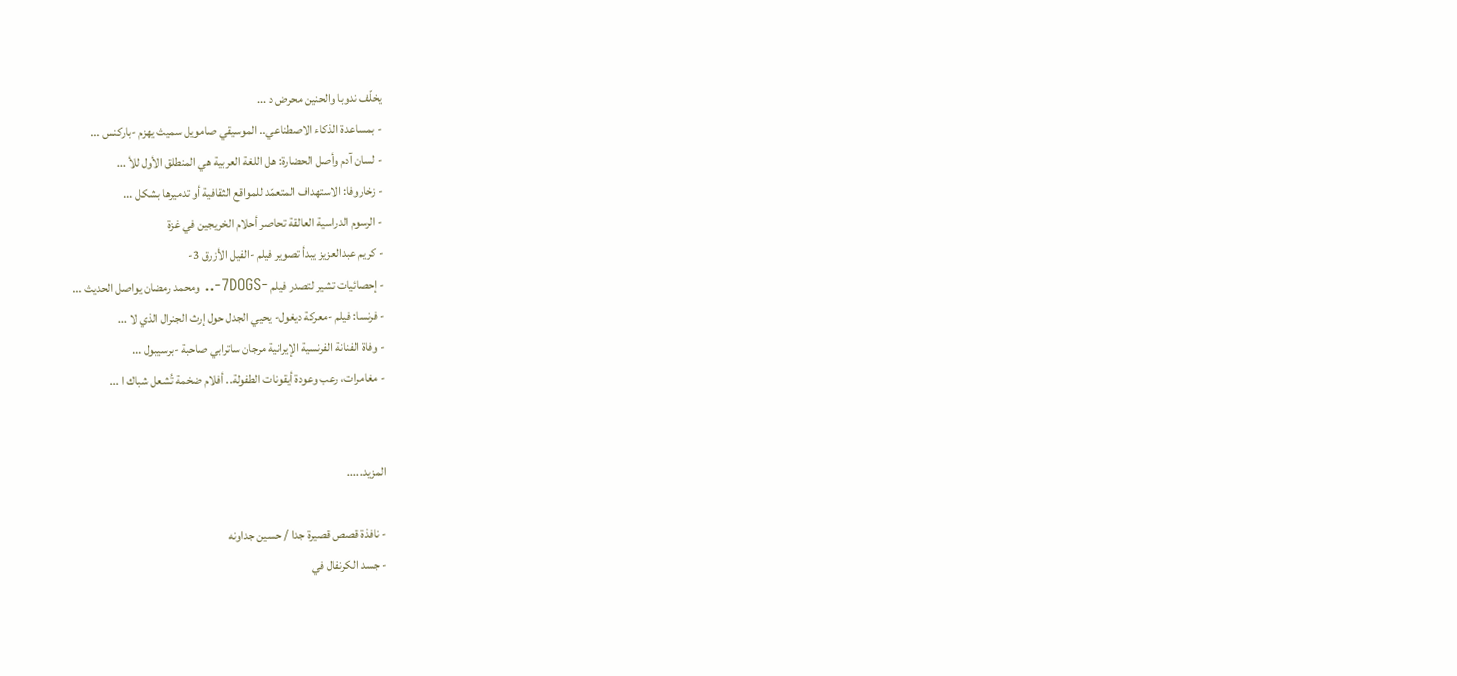يخلّف ندوبا والحنين محرض د ...
- بمساعدة الذكاء الاصطناعي.. الموسيقي صامويل سميث يهزم -باركنس ...
- لسان آدم وأصل الحضارة: هل اللغة العربية هي المنطلق الأول للأ ...
- زخاروفا: الاستهداف المتعمّد للمواقع الثقافية أو تدميرها بشكل ...
- الرسوم الدراسية العالقة تحاصر أحلام الخريجين في غزة
- كريم عبدالعزيز يبدأ تصوير فيلم -الفيل الأزرق 3-
- إحصائيات تشير لتصدر فيلم -7DOGS-.. ومحمد رمضان يواصل الحديث ...
- فرنسا: فيلم -معركة ديغول- يحيي الجدل حول إرث الجنرال الذي لا ...
- وفاة الفنانة الفرنسية الإيرانية مرجان ساترابي صاحبة -برسيبول ...
- مغامرات، رعب وعودة أيقونات الطفولة.. أفلام ضخمة تُشعل شباك ا ...


المزيد.....

- نافذة قصص قصيرة جدا / حسين جداونه
- جسد الكرنفال في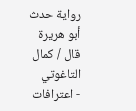رواية حدث أبو هريرة قال / كمال التاغوتي
- اعترافات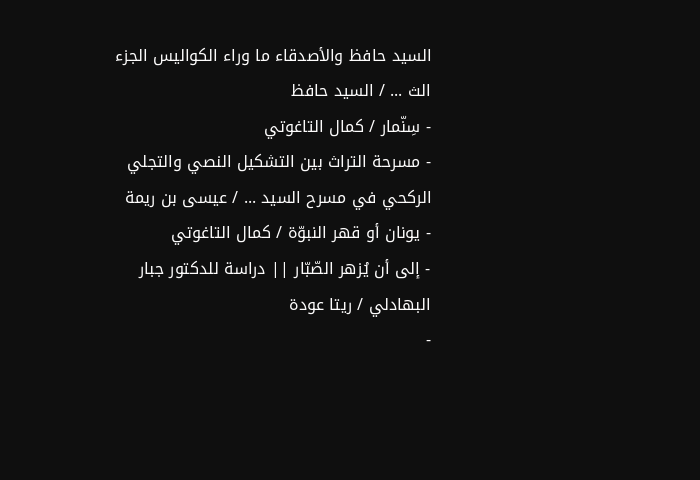السيد حافظ والأصدقاء ما وراء الكواليس الجزء الث ... / السيد حافظ
- سِنّمار / كمال التاغوتي
- مسرحة التراث بين التشكيل النصي والتجلي الركحي في مسرح السيد ... / عيسى بن ريمة
- يونان أو قهر النبوّة / كمال التاغوتي
- إلى أن يُزهر الصّبّار || دراسة للدكتور جبار البهادلي / ريتا عودة
-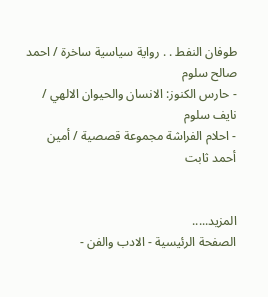طوفان النفط . . رواية سياسية ساخرة / احمد صالح سلوم
- حارس الكنوز: الانسان والحيوان الالهي / نايف سلوم
- احلام الفراشة مجموعة قصصية / أمين أحمد ثابت


المزيد.....
الصفحة الرئيسية - الادب والفن -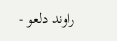راوند دلعو -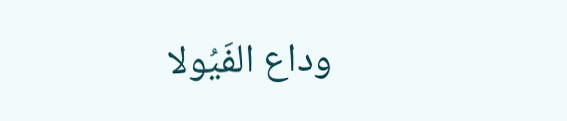وداع الفَيُولا